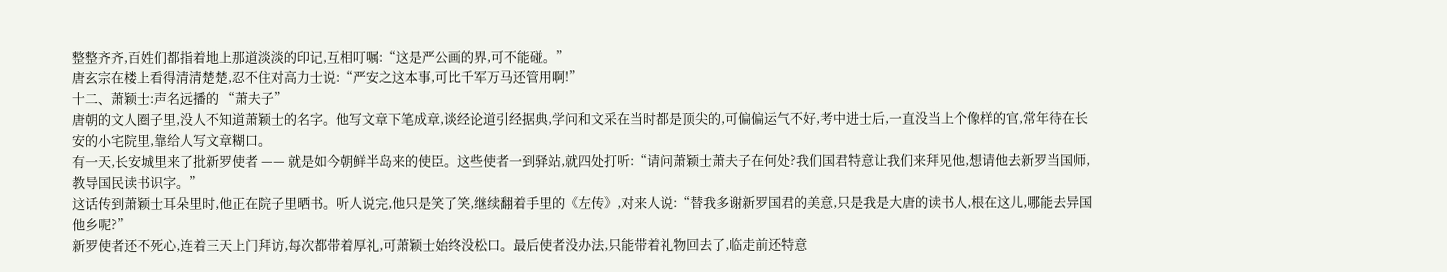整整齐齐,百姓们都指着地上那道淡淡的印记,互相叮嘱:“这是严公画的界,可不能碰。”
唐玄宗在楼上看得清清楚楚,忍不住对高力士说:“严安之这本事,可比千军万马还管用啊!”
十二、萧颖士:声名远播的 “萧夫子”
唐朝的文人圈子里,没人不知道萧颖士的名字。他写文章下笔成章,谈经论道引经据典,学问和文采在当时都是顶尖的,可偏偏运气不好,考中进士后,一直没当上个像样的官,常年待在长安的小宅院里,靠给人写文章糊口。
有一天,长安城里来了批新罗使者 —— 就是如今朝鲜半岛来的使臣。这些使者一到驿站,就四处打听:“请问萧颖士萧夫子在何处?我们国君特意让我们来拜见他,想请他去新罗当国师,教导国民读书识字。”
这话传到萧颖士耳朵里时,他正在院子里晒书。听人说完,他只是笑了笑,继续翻着手里的《左传》,对来人说:“替我多谢新罗国君的美意,只是我是大唐的读书人,根在这儿,哪能去异国他乡呢?”
新罗使者还不死心,连着三天上门拜访,每次都带着厚礼,可萧颖士始终没松口。最后使者没办法,只能带着礼物回去了,临走前还特意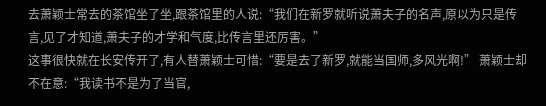去萧颖士常去的茶馆坐了坐,跟茶馆里的人说:“我们在新罗就听说萧夫子的名声,原以为只是传言,见了才知道,萧夫子的才学和气度,比传言里还厉害。”
这事很快就在长安传开了,有人替萧颖士可惜:“要是去了新罗,就能当国师,多风光啊!” 萧颖士却不在意:“我读书不是为了当官,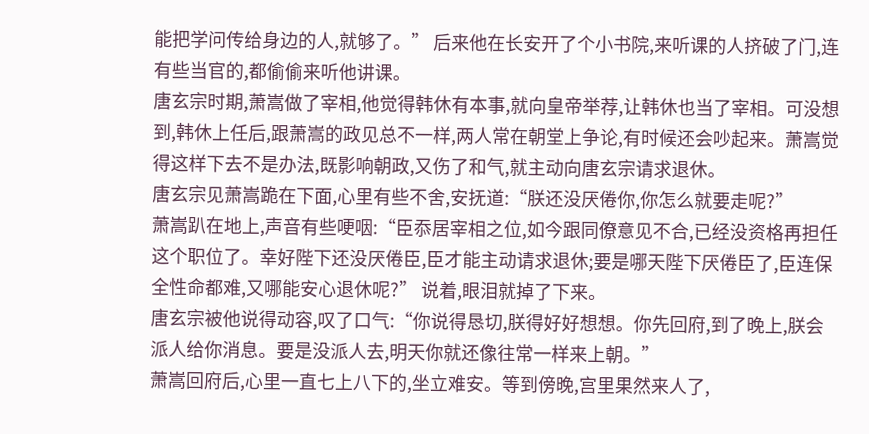能把学问传给身边的人,就够了。” 后来他在长安开了个小书院,来听课的人挤破了门,连有些当官的,都偷偷来听他讲课。
唐玄宗时期,萧嵩做了宰相,他觉得韩休有本事,就向皇帝举荐,让韩休也当了宰相。可没想到,韩休上任后,跟萧嵩的政见总不一样,两人常在朝堂上争论,有时候还会吵起来。萧嵩觉得这样下去不是办法,既影响朝政,又伤了和气,就主动向唐玄宗请求退休。
唐玄宗见萧嵩跪在下面,心里有些不舍,安抚道:“朕还没厌倦你,你怎么就要走呢?”
萧嵩趴在地上,声音有些哽咽:“臣忝居宰相之位,如今跟同僚意见不合,已经没资格再担任这个职位了。幸好陛下还没厌倦臣,臣才能主动请求退休;要是哪天陛下厌倦臣了,臣连保全性命都难,又哪能安心退休呢?” 说着,眼泪就掉了下来。
唐玄宗被他说得动容,叹了口气:“你说得恳切,朕得好好想想。你先回府,到了晚上,朕会派人给你消息。要是没派人去,明天你就还像往常一样来上朝。”
萧嵩回府后,心里一直七上八下的,坐立难安。等到傍晚,宫里果然来人了,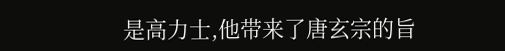是高力士,他带来了唐玄宗的旨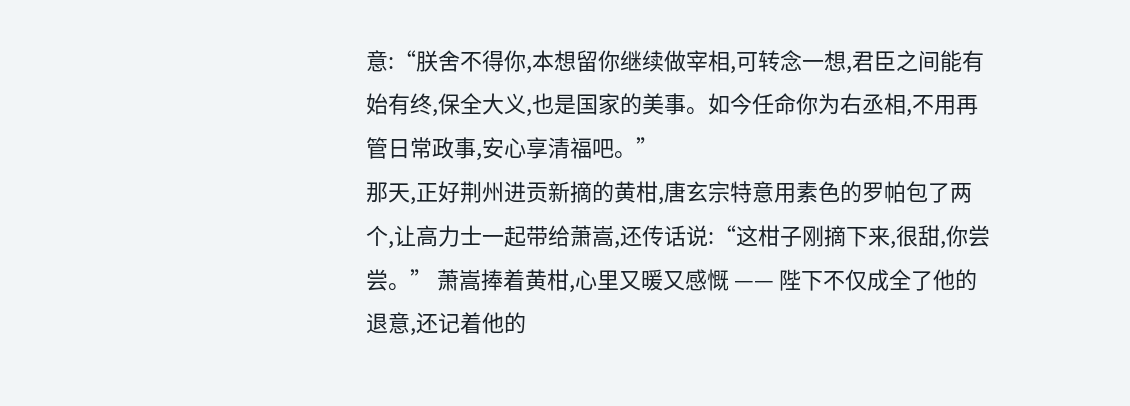意:“朕舍不得你,本想留你继续做宰相,可转念一想,君臣之间能有始有终,保全大义,也是国家的美事。如今任命你为右丞相,不用再管日常政事,安心享清福吧。”
那天,正好荆州进贡新摘的黄柑,唐玄宗特意用素色的罗帕包了两个,让高力士一起带给萧嵩,还传话说:“这柑子刚摘下来,很甜,你尝尝。” 萧嵩捧着黄柑,心里又暖又感慨 —— 陛下不仅成全了他的退意,还记着他的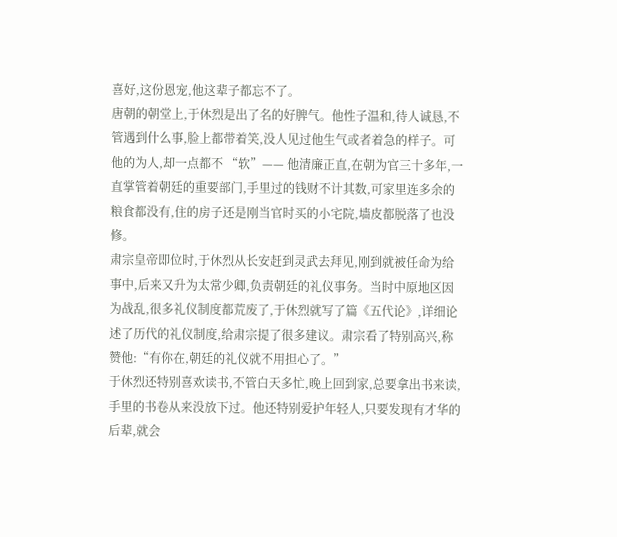喜好,这份恩宠,他这辈子都忘不了。
唐朝的朝堂上,于休烈是出了名的好脾气。他性子温和,待人诚恳,不管遇到什么事,脸上都带着笑,没人见过他生气或者着急的样子。可他的为人,却一点都不 “软”—— 他清廉正直,在朝为官三十多年,一直掌管着朝廷的重要部门,手里过的钱财不计其数,可家里连多余的粮食都没有,住的房子还是刚当官时买的小宅院,墙皮都脱落了也没修。
肃宗皇帝即位时,于休烈从长安赶到灵武去拜见,刚到就被任命为给事中,后来又升为太常少卿,负责朝廷的礼仪事务。当时中原地区因为战乱,很多礼仪制度都荒废了,于休烈就写了篇《五代论》,详细论述了历代的礼仪制度,给肃宗提了很多建议。肃宗看了特别高兴,称赞他:“有你在,朝廷的礼仪就不用担心了。”
于休烈还特别喜欢读书,不管白天多忙,晚上回到家,总要拿出书来读,手里的书卷从来没放下过。他还特别爱护年轻人,只要发现有才华的后辈,就会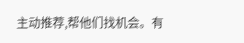主动推荐,帮他们找机会。有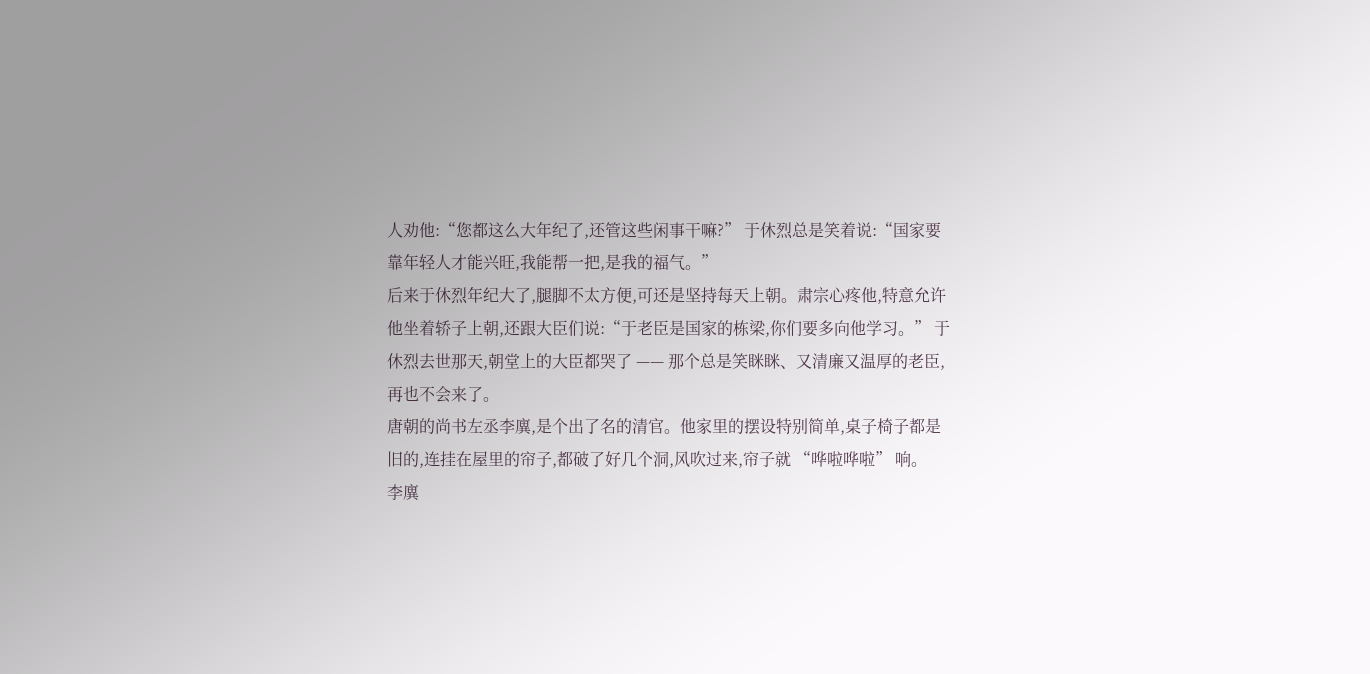人劝他:“您都这么大年纪了,还管这些闲事干嘛?” 于休烈总是笑着说:“国家要靠年轻人才能兴旺,我能帮一把,是我的福气。”
后来于休烈年纪大了,腿脚不太方便,可还是坚持每天上朝。肃宗心疼他,特意允许他坐着轿子上朝,还跟大臣们说:“于老臣是国家的栋梁,你们要多向他学习。” 于休烈去世那天,朝堂上的大臣都哭了 —— 那个总是笑眯眯、又清廉又温厚的老臣,再也不会来了。
唐朝的尚书左丞李廙,是个出了名的清官。他家里的摆设特别简单,桌子椅子都是旧的,连挂在屋里的帘子,都破了好几个洞,风吹过来,帘子就 “哗啦哗啦” 响。
李廙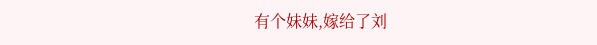有个妹妹,嫁给了刘